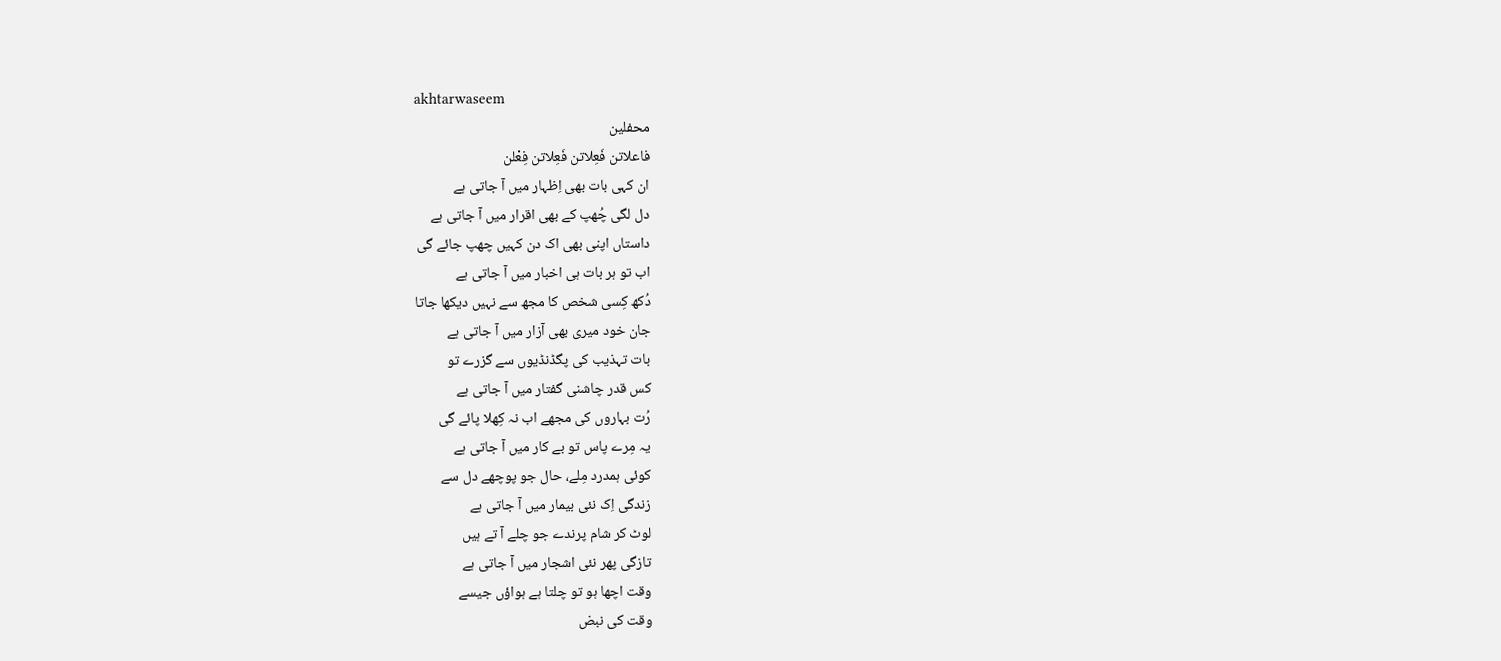akhtarwaseem
محفلین
فاعلاتن فَعِلاتن فَعِلاتن فِعْلن
ان کہی بات بھی اِظہار میں آ جاتی ہے
دل لگی چُھپ کے بھی اقرار میں آ جاتی ہے
داستاں اپنی بھی اک دن کہیں چھپ جائے گی
اب تو ہر بات ہی اخبار میں آ جاتی ہے
دُکھ کِسی شخص کا مجھ سے نہیں دیکھا جاتا
جان خود میری بھی آزار میں آ جاتی ہے
بات تہذیب کی پگڈنڈیوں سے گزرے تو
کس قدر چاشنی گفتار میں آ جاتی ہے
رُت بہاروں کی مجھے اب نہ کِھلا پائے گی
یہ مِرے پاس تو بے کار میں آ جاتی ہے
کوئی ہمدرد مِلے، حال جو پوچھے دل سے
زندگی اِک نئی بیمار میں آ جاتی ہے
لوٹ کر شام پرندے جو چلے آ تے ہیں
تازگی پھر نئی اشجار میں آ جاتی ہے
وقت اچھا ہو تو چلتا ہے ہواؤں جیسے
وقت کی نبض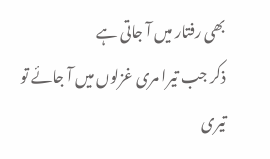بھی رفتار میں آ جاتی ہے
ذکر جب تیرا مری غزلوں میں آ جائے تو
تیری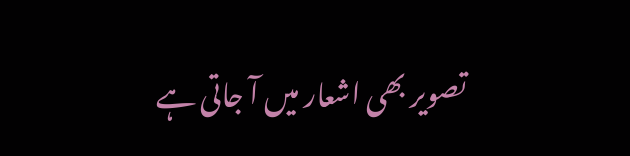تصویر بھی اشعار میں آ جاتی ہے